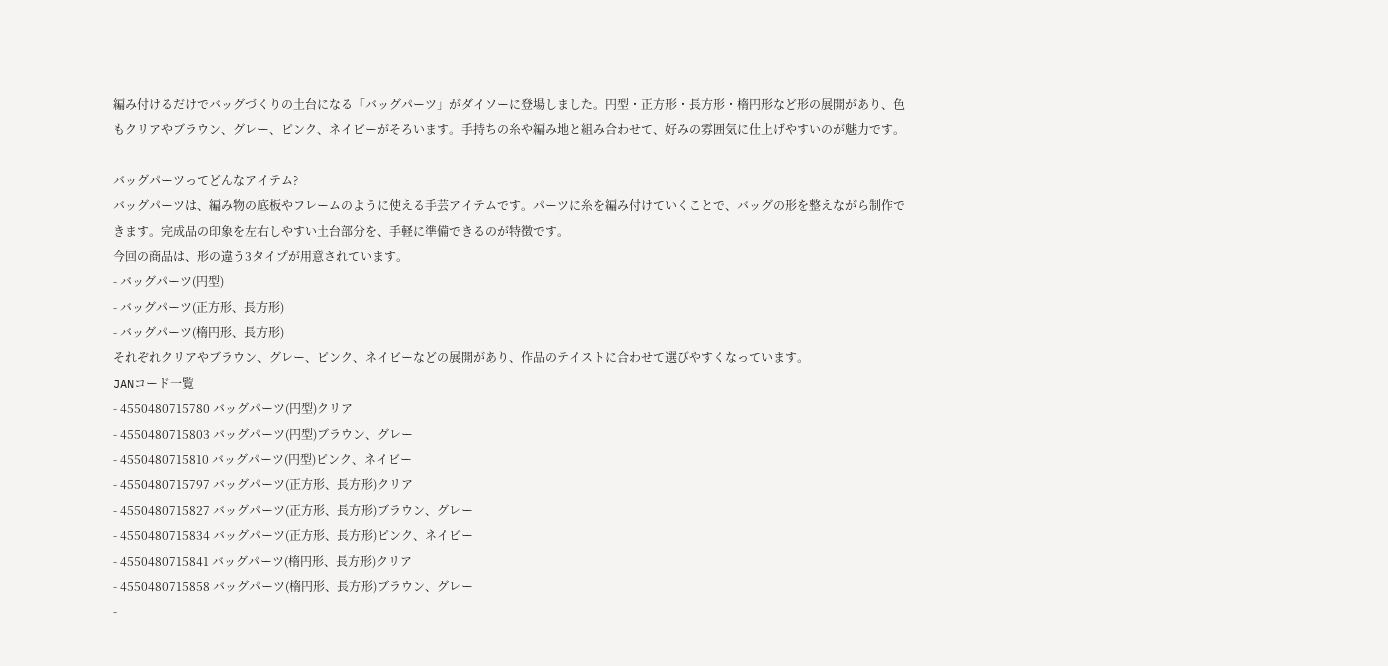編み付けるだけでバッグづくりの土台になる「バッグパーツ」がダイソーに登場しました。円型・正方形・長方形・楕円形など形の展開があり、色もクリアやブラウン、グレー、ピンク、ネイビーがそろいます。手持ちの糸や編み地と組み合わせて、好みの雰囲気に仕上げやすいのが魅力です。

バッグパーツってどんなアイテム?
バッグパーツは、編み物の底板やフレームのように使える手芸アイテムです。パーツに糸を編み付けていくことで、バッグの形を整えながら制作できます。完成品の印象を左右しやすい土台部分を、手軽に準備できるのが特徴です。
今回の商品は、形の違う3タイプが用意されています。
- バッグパーツ(円型)
- バッグパーツ(正方形、長方形)
- バッグパーツ(楕円形、長方形)
それぞれクリアやブラウン、グレー、ピンク、ネイビーなどの展開があり、作品のテイストに合わせて選びやすくなっています。
JANコード一覧
- 4550480715780 バッグパーツ(円型)クリア
- 4550480715803 バッグパーツ(円型)ブラウン、グレー
- 4550480715810 バッグパーツ(円型)ピンク、ネイビー
- 4550480715797 バッグパーツ(正方形、長方形)クリア
- 4550480715827 バッグパーツ(正方形、長方形)ブラウン、グレー
- 4550480715834 バッグパーツ(正方形、長方形)ピンク、ネイビー
- 4550480715841 バッグパーツ(楕円形、長方形)クリア
- 4550480715858 バッグパーツ(楕円形、長方形)ブラウン、グレー
-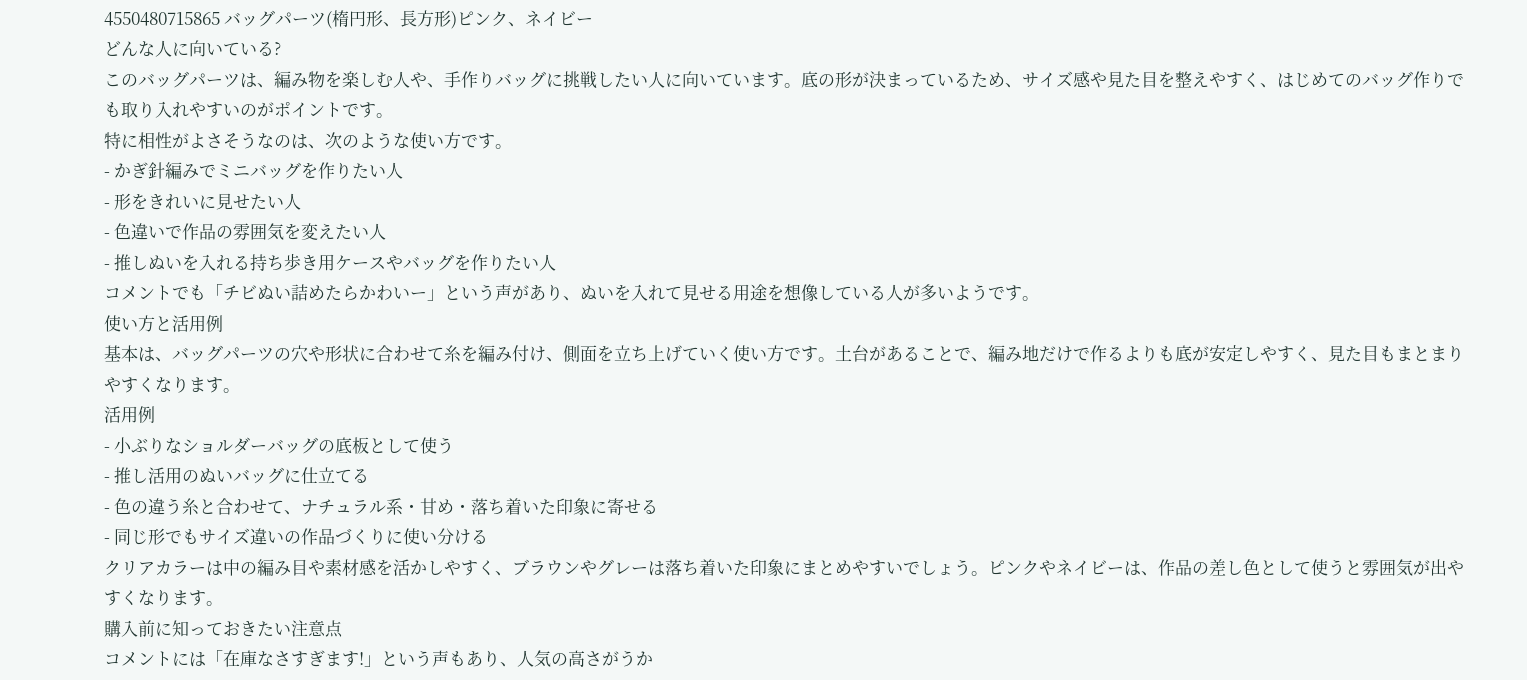4550480715865 バッグパーツ(楕円形、長方形)ピンク、ネイビー
どんな人に向いている?
このバッグパーツは、編み物を楽しむ人や、手作りバッグに挑戦したい人に向いています。底の形が決まっているため、サイズ感や見た目を整えやすく、はじめてのバッグ作りでも取り入れやすいのがポイントです。
特に相性がよさそうなのは、次のような使い方です。
- かぎ針編みでミニバッグを作りたい人
- 形をきれいに見せたい人
- 色違いで作品の雰囲気を変えたい人
- 推しぬいを入れる持ち歩き用ケースやバッグを作りたい人
コメントでも「チビぬい詰めたらかわいー」という声があり、ぬいを入れて見せる用途を想像している人が多いようです。
使い方と活用例
基本は、バッグパーツの穴や形状に合わせて糸を編み付け、側面を立ち上げていく使い方です。土台があることで、編み地だけで作るよりも底が安定しやすく、見た目もまとまりやすくなります。
活用例
- 小ぶりなショルダーバッグの底板として使う
- 推し活用のぬいバッグに仕立てる
- 色の違う糸と合わせて、ナチュラル系・甘め・落ち着いた印象に寄せる
- 同じ形でもサイズ違いの作品づくりに使い分ける
クリアカラーは中の編み目や素材感を活かしやすく、ブラウンやグレーは落ち着いた印象にまとめやすいでしょう。ピンクやネイビーは、作品の差し色として使うと雰囲気が出やすくなります。
購入前に知っておきたい注意点
コメントには「在庫なさすぎます!」という声もあり、人気の高さがうか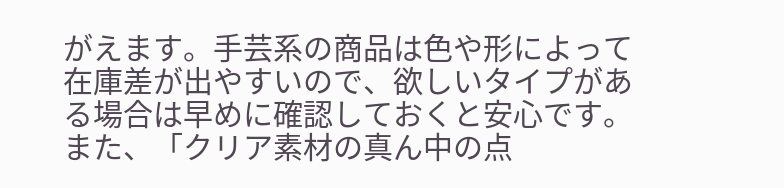がえます。手芸系の商品は色や形によって在庫差が出やすいので、欲しいタイプがある場合は早めに確認しておくと安心です。
また、「クリア素材の真ん中の点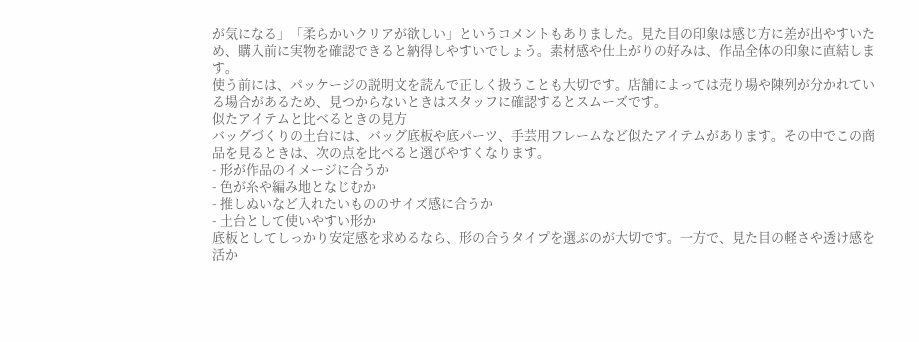が気になる」「柔らかいクリアが欲しい」というコメントもありました。見た目の印象は感じ方に差が出やすいため、購入前に実物を確認できると納得しやすいでしょう。素材感や仕上がりの好みは、作品全体の印象に直結します。
使う前には、パッケージの説明文を読んで正しく扱うことも大切です。店舗によっては売り場や陳列が分かれている場合があるため、見つからないときはスタッフに確認するとスムーズです。
似たアイテムと比べるときの見方
バッグづくりの土台には、バッグ底板や底パーツ、手芸用フレームなど似たアイテムがあります。その中でこの商品を見るときは、次の点を比べると選びやすくなります。
- 形が作品のイメージに合うか
- 色が糸や編み地となじむか
- 推しぬいなど入れたいもののサイズ感に合うか
- 土台として使いやすい形か
底板としてしっかり安定感を求めるなら、形の合うタイプを選ぶのが大切です。一方で、見た目の軽さや透け感を活か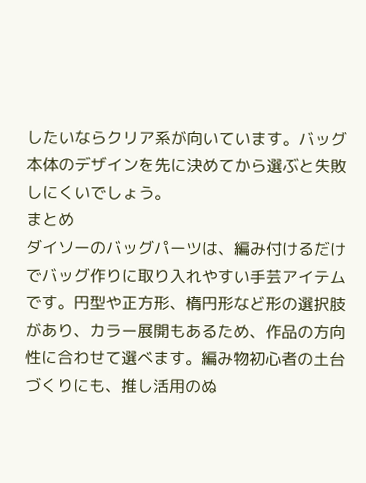したいならクリア系が向いています。バッグ本体のデザインを先に決めてから選ぶと失敗しにくいでしょう。
まとめ
ダイソーのバッグパーツは、編み付けるだけでバッグ作りに取り入れやすい手芸アイテムです。円型や正方形、楕円形など形の選択肢があり、カラー展開もあるため、作品の方向性に合わせて選べます。編み物初心者の土台づくりにも、推し活用のぬ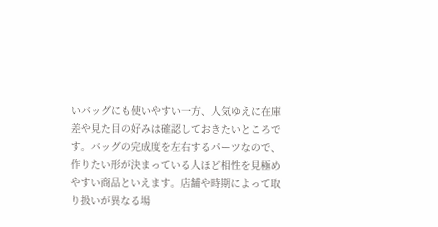いバッグにも使いやすい一方、人気ゆえに在庫差や見た目の好みは確認しておきたいところです。バッグの完成度を左右するパーツなので、作りたい形が決まっている人ほど相性を見極めやすい商品といえます。店舗や時期によって取り扱いが異なる場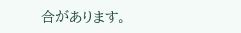合があります。